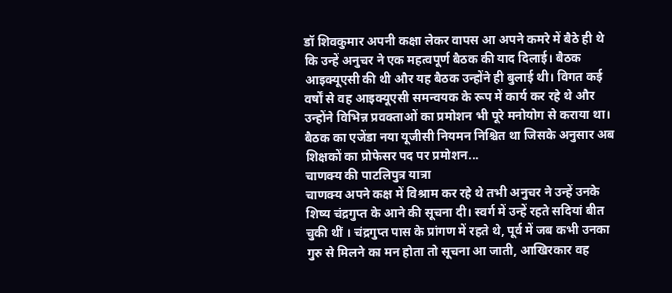डॉ शिवकुमार अपनी कक्षा लेकर वापस आ अपने कमरे में बैठे ही थे कि उन्हें अनुचर ने एक महत्वपूर्ण बैठक की याद दिलाई। बैठक आइक्यूएसी की थी और यह बैठक उन्होंने ही बुलाई थी। विगत कई वर्षों से वह आइक्यूएसी समन्वयक के रूप में कार्य कर रहे थे और उन्होंने विभिन्न प्रवक्ताओं का प्रमोशन भी पूरे मनोयोग से कराया था। बैठक का एजेंडा नया यूजीसी नियमन निश्चित था जिसके अनुसार अब शिक्षकों का प्रोफेसर पद पर प्रमोशन...
चाणक्य की पाटलिपुत्र यात्रा
चाणक्य अपने कक्ष में विश्राम कर रहे थे तभी अनुचर ने उन्हें उनके शिष्य चंद्रगुप्त के आने की सूचना दी। स्वर्ग में उन्हें रहते सदियां बीत चुकी थीं । चंद्रगुप्त पास के प्रांगण में रहते थे, पूर्व में जब कभी उनका गुरु से मिलने का मन होता तो सूचना आ जाती, आखिरकार वह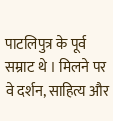पाटलिपुत्र के पूर्व सम्राट थे । मिलने पर वे दर्शन, साहित्य और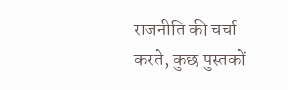राजनीति की चर्चा करते, कुछ पुस्तकों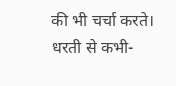की भी चर्चा करते। धरती से कभी-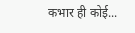कभार ही कोई...